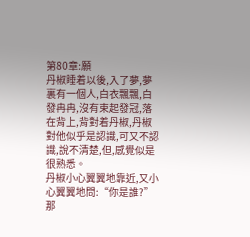第80章:願
丹椒睡着以後,入了夢,夢裏有一個人,白衣飄飄,白發冉冉,沒有束起發冠,落在背上,背對着丹椒,丹椒對他似乎是認識,可又不認識,說不清楚,但,感覺似是很熟悉。
丹椒小心翼翼地靠近,又小心翼翼地問:“你是誰?”
那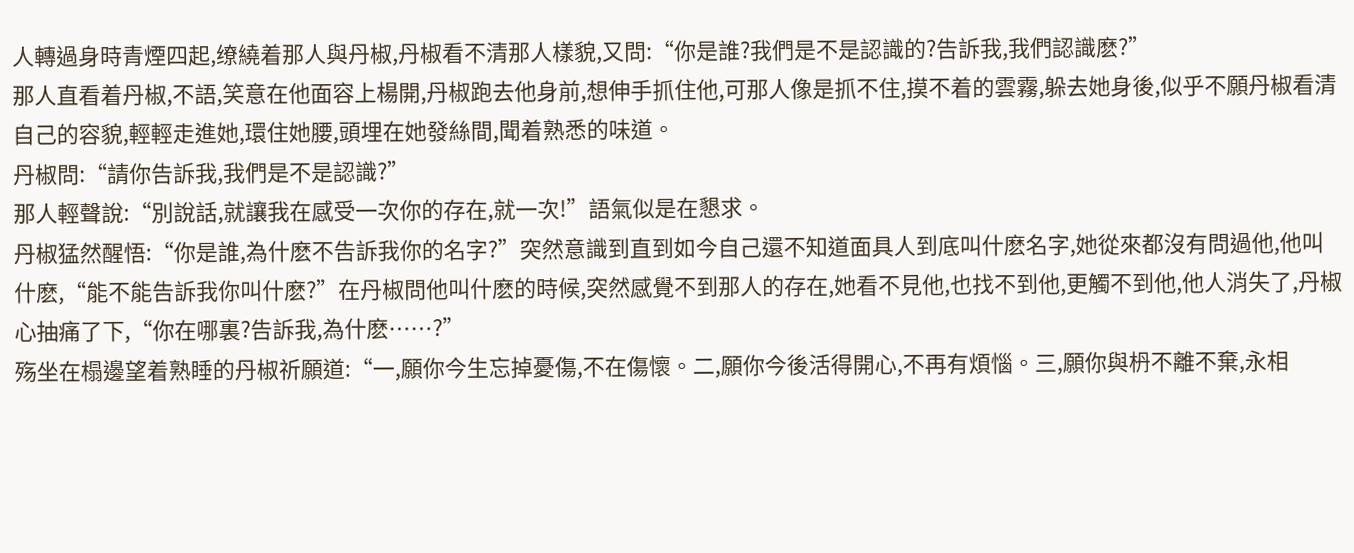人轉過身時青煙四起,缭繞着那人與丹椒,丹椒看不清那人樣貌,又問:“你是誰?我們是不是認識的?告訴我,我們認識麽?”
那人直看着丹椒,不語,笑意在他面容上楊開,丹椒跑去他身前,想伸手抓住他,可那人像是抓不住,摸不着的雲霧,躲去她身後,似乎不願丹椒看清自己的容貌,輕輕走進她,環住她腰,頭埋在她發絲間,聞着熟悉的味道。
丹椒問:“請你告訴我,我們是不是認識?”
那人輕聲說:“別說話,就讓我在感受一次你的存在,就一次!”語氣似是在懇求。
丹椒猛然醒悟:“你是誰,為什麽不告訴我你的名字?”突然意識到直到如今自己還不知道面具人到底叫什麽名字,她從來都沒有問過他,他叫什麽,“能不能告訴我你叫什麽?”在丹椒問他叫什麽的時候,突然感覺不到那人的存在,她看不見他,也找不到他,更觸不到他,他人消失了,丹椒心抽痛了下,“你在哪裏?告訴我,為什麽……?”
殇坐在榻邊望着熟睡的丹椒祈願道:“一,願你今生忘掉憂傷,不在傷懷。二,願你今後活得開心,不再有煩惱。三,願你與枬不離不棄,永相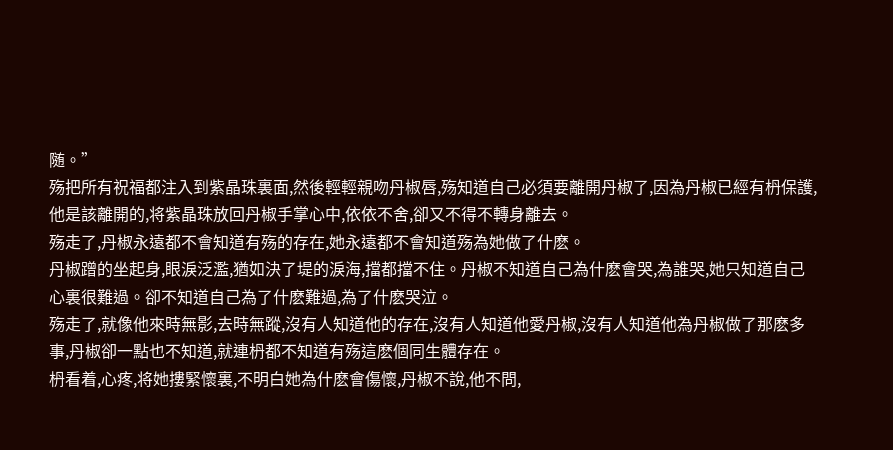随。”
殇把所有祝福都注入到紫晶珠裏面,然後輕輕親吻丹椒唇,殇知道自己必須要離開丹椒了,因為丹椒已經有枬保護,他是該離開的,将紫晶珠放回丹椒手掌心中,依依不舍,卻又不得不轉身離去。
殇走了,丹椒永遠都不會知道有殇的存在,她永遠都不會知道殇為她做了什麽。
丹椒蹭的坐起身,眼淚泛濫,猶如決了堤的淚海,擋都擋不住。丹椒不知道自己為什麽會哭,為誰哭,她只知道自己心裏很難過。卻不知道自己為了什麽難過,為了什麽哭泣。
殇走了,就像他來時無影,去時無蹤,沒有人知道他的存在,沒有人知道他愛丹椒,沒有人知道他為丹椒做了那麽多事,丹椒卻一點也不知道,就連枬都不知道有殇這麽個同生體存在。
枬看着,心疼,将她摟緊懷裏,不明白她為什麽會傷懷,丹椒不說,他不問,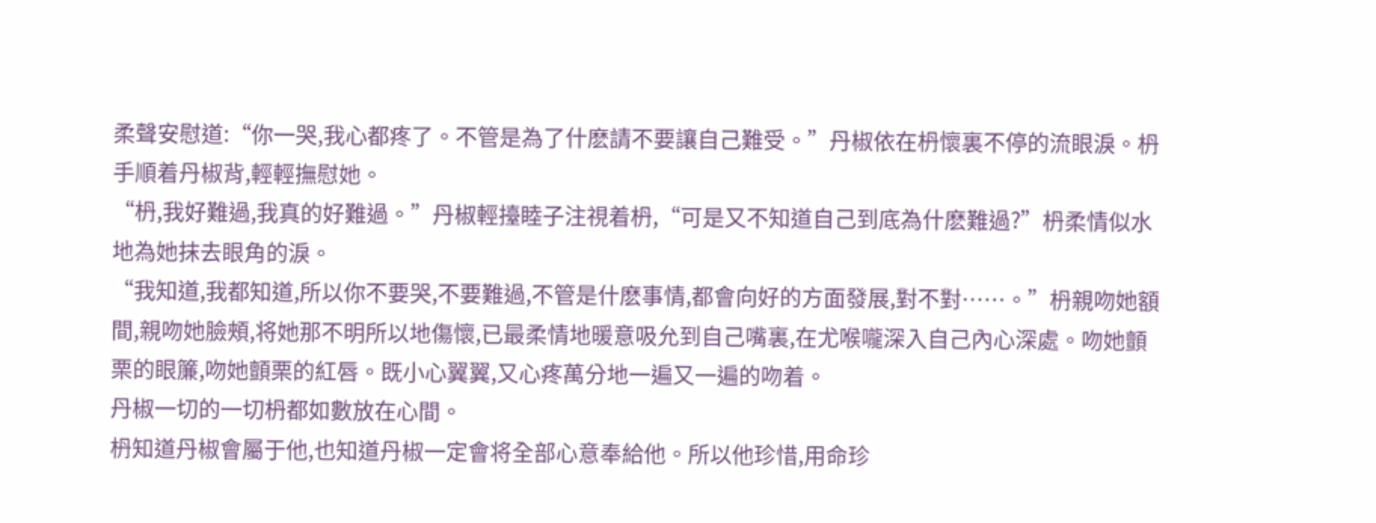柔聲安慰道:“你一哭,我心都疼了。不管是為了什麽請不要讓自己難受。”丹椒依在枬懷裏不停的流眼淚。枬手順着丹椒背,輕輕撫慰她。
“枬,我好難過,我真的好難過。”丹椒輕擡睦子注視着枬,“可是又不知道自己到底為什麽難過?”枬柔情似水地為她抹去眼角的淚。
“我知道,我都知道,所以你不要哭,不要難過,不管是什麽事情,都會向好的方面發展,對不對……。”枬親吻她額間,親吻她臉頰,将她那不明所以地傷懷,已最柔情地暖意吸允到自己嘴裏,在尤喉嚨深入自己內心深處。吻她顫栗的眼簾,吻她顫栗的紅唇。既小心翼翼,又心疼萬分地一遍又一遍的吻着。
丹椒一切的一切枬都如數放在心間。
枬知道丹椒會屬于他,也知道丹椒一定會将全部心意奉給他。所以他珍惜,用命珍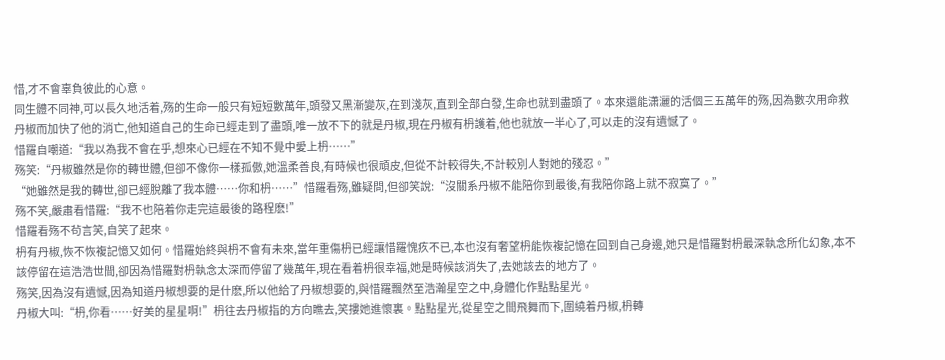惜,才不會辜負彼此的心意。
同生體不同神,可以長久地活着,殇的生命一般只有短短數萬年,頭發又黑漸變灰,在到淺灰,直到全部白發,生命也就到盡頭了。本來還能潇灑的活個三五萬年的殇,因為數次用命救丹椒而加快了他的消亡,他知道自己的生命已經走到了盡頭,唯一放不下的就是丹椒,現在丹椒有枬護着,他也就放一半心了,可以走的沒有遺憾了。
惜羅自嘲道:“我以為我不會在乎,想來心已經在不知不覺中愛上枬……”
殇笑:“丹椒雖然是你的轉世體,但卻不像你一樣孤傲,她溫柔善良,有時候也很頑皮,但從不計較得失,不計較別人對她的殘忍。”
“她雖然是我的轉世,卻已經脫離了我本體……你和枬……”惜羅看殇,雖疑問,但卻笑說:“沒關系丹椒不能陪你到最後,有我陪你路上就不寂寞了。”
殇不笑,嚴肅看惜羅:“我不也陪着你走完這最後的路程麽!”
惜羅看殇不茍言笑,自笑了起來。
枬有丹椒,恢不恢複記憶又如何。惜羅始終與枬不會有未來,當年重傷枬已經讓惜羅愧疚不已,本也沒有奢望枬能恢複記憶在回到自己身邊,她只是惜羅對枬最深執念所化幻象,本不該停留在這浩浩世間,卻因為惜羅對枬執念太深而停留了幾萬年,現在看着枬很幸福,她是時候該消失了,去她該去的地方了。
殇笑,因為沒有遺憾,因為知道丹椒想要的是什麽,所以他給了丹椒想要的,與惜羅飄然至浩瀚星空之中,身體化作點點星光。
丹椒大叫:“枬,你看……好美的星星啊!”枬往去丹椒指的方向瞧去,笑摟她進懷裏。點點星光,從星空之間飛舞而下,圍繞着丹椒,枬轉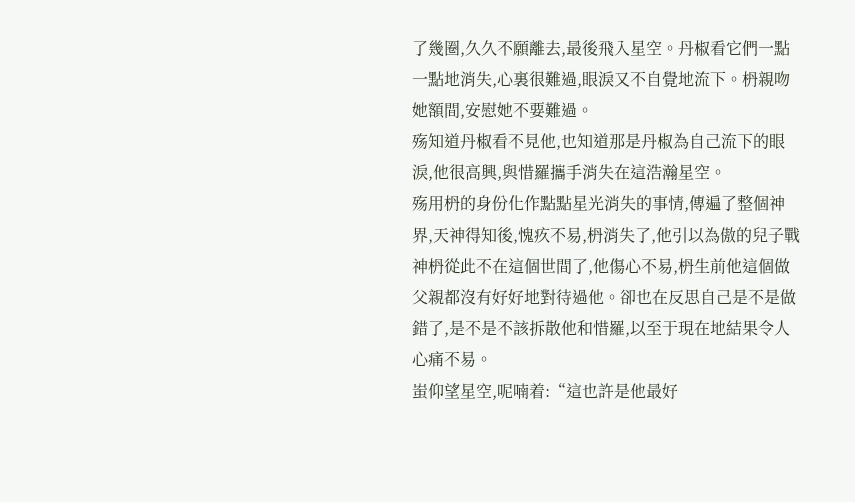了幾圈,久久不願離去,最後飛入星空。丹椒看它們一點一點地消失,心裏很難過,眼淚又不自覺地流下。枬親吻她額間,安慰她不要難過。
殇知道丹椒看不見他,也知道那是丹椒為自己流下的眼淚,他很高興,與惜羅攜手消失在這浩瀚星空。
殇用枬的身份化作點點星光消失的事情,傳遍了整個神界,天神得知後,愧疚不易,枬消失了,他引以為傲的兒子戰神枬從此不在這個世間了,他傷心不易,枬生前他這個做父親都沒有好好地對待過他。卻也在反思自己是不是做錯了,是不是不該拆散他和惜羅,以至于現在地結果令人心痛不易。
蚩仰望星空,呢喃着:“這也許是他最好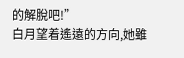的解脫吧!”
白月望着遙遠的方向,她雖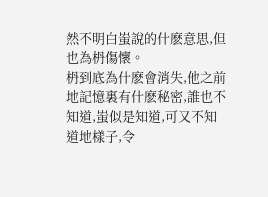然不明白蚩說的什麽意思,但也為枬傷懷。
枬到底為什麽會消失,他之前地記憶裏有什麽秘密,誰也不知道,蚩似是知道,可又不知道地樣子,令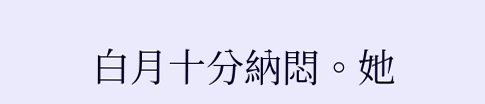白月十分納悶。她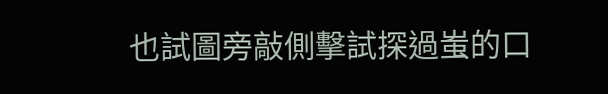也試圖旁敲側擊試探過蚩的口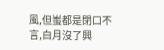風,但蚩都是閉口不言,白月沒了興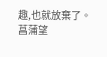趣,也就放棄了。
菖蒲望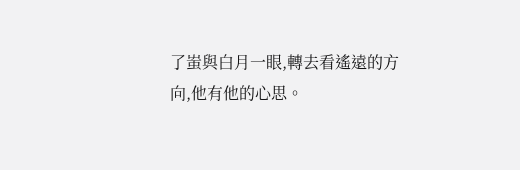了蚩與白月一眼,轉去看遙遠的方向,他有他的心思。